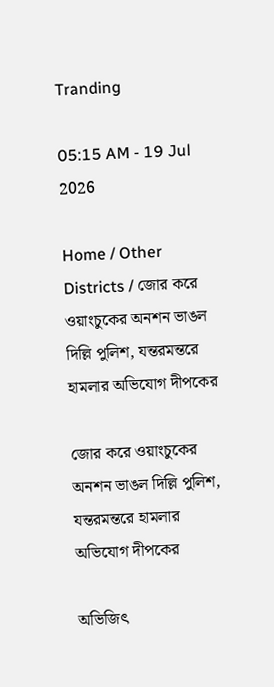Tranding

05:15 AM - 19 Jul 2026

Home / Other Districts / জোর করে ওয়াংচুকের অনশন ভাঙল দিল্লি পুলিশ, যন্তরমন্তরে হামলার অভিযোগ দীপকের

জোর করে ওয়াংচুকের অনশন ভাঙল দিল্লি পুলিশ, যন্তরমন্তরে হামলার অভিযোগ দীপকের

অভিজিৎ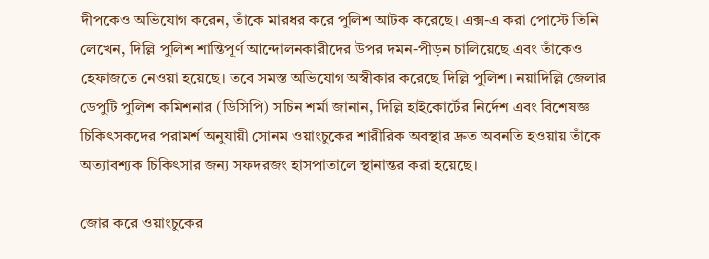দীপকেও অভিযোগ করেন, তাঁকে মারধর করে পুলিশ আটক করেছে। এক্স-এ করা পোস্টে তিনি লেখেন, দিল্লি পুলিশ শান্তিপূর্ণ আন্দোলনকারীদের উপর দমন-পীড়ন চালিয়েছে এবং তাঁকেও হেফাজতে নেওয়া হয়েছে। তবে সমস্ত অভিযোগ অস্বীকার করেছে দিল্লি পুলিশ। নয়াদিল্লি জেলার ডেপুটি পুলিশ কমিশনার (ডিসিপি) সচিন শর্মা জানান, দিল্লি হাইকোর্টের নির্দেশ এবং বিশেষজ্ঞ চিকিৎসকদের পরামর্শ অনুযায়ী সোনম ওয়াংচুকের শারীরিক অবস্থার দ্রুত অবনতি হওয়ায় তাঁকে অত্যাবশ্যক চিকিৎসার জন্য সফদরজং হাসপাতালে স্থানান্তর করা হয়েছে।

জোর করে ওয়াংচুকের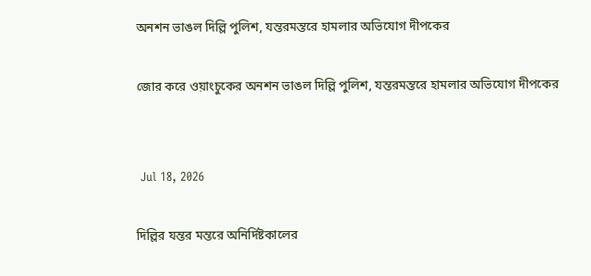অনশন ভাঙল দিল্লি পুলিশ, যন্তরমন্তরে হামলার অভিযোগ দীপকের

জোর করে ওয়াংচুকের অনশন ভাঙল দিল্লি পুলিশ, যন্তরমন্তরে হামলার অভিযোগ দীপকের


 Jul 18, 2026

দিল্লির যন্তর মন্তরে অনির্দিষ্টকালের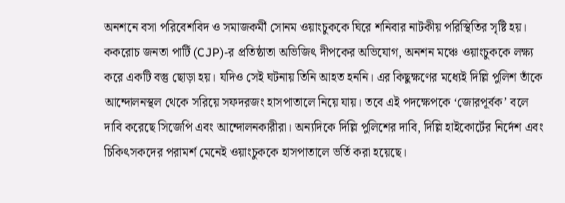অনশনে বসা পরিবেশবিদ ও সমাজকর্মী সোনম ওয়াংচুককে ঘিরে শনিবার নাটকীয় পরিস্থিতির সৃষ্টি হয়। ককরোচ জনতা পার্টি (CJP)-র প্রতিষ্ঠাতা অভিজিৎ দীপকের অভিযোগ, অনশন মঞ্চে ওয়াংচুককে লক্ষ্য করে একটি বস্তু ছোড়া হয়। যদিও সেই ঘটনায় তিনি আহত হননি। এর কিছুক্ষণের মধ্যেই দিল্লি পুলিশ তাঁকে আন্দোলনস্থল থেকে সরিয়ে সফদরজং হাসপাতালে নিয়ে যায়। তবে এই পদক্ষেপকে ‘জোরপূর্বক’ বলে দাবি করেছে সিজেপি এবং আন্দোলনকারীরা। অন্যদিকে দিল্লি পুলিশের দাবি, দিল্লি হাইকোর্টের নির্দেশ এবং চিকিৎসকদের পরামর্শ মেনেই ওয়াংচুককে হাসপাতালে ভর্তি করা হয়েছে।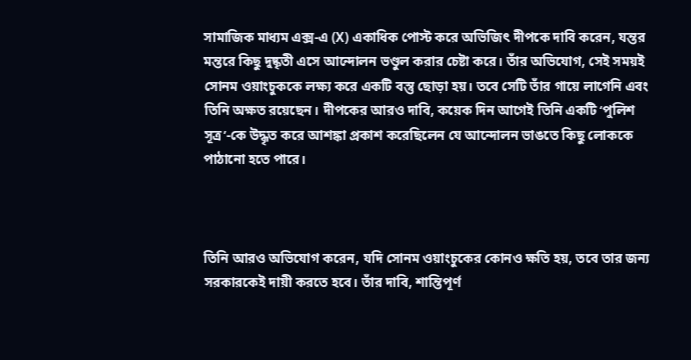সামাজিক মাধ্যম এক্স-এ (X) একাধিক পোস্ট করে অভিজিৎ দীপকে দাবি করেন, যন্তর মন্তরে কিছু দুষ্কৃতী এসে আন্দোলন ভণ্ডুল করার চেষ্টা করে। তাঁর অভিযোগ, সেই সময়ই সোনম ওয়াংচুককে লক্ষ্য করে একটি বস্তু ছোড়া হয়। তবে সেটি তাঁর গায়ে লাগেনি এবং তিনি অক্ষত রয়েছেন। দীপকের আরও দাবি, কয়েক দিন আগেই তিনি একটি ‘পুলিশ সূত্র’-কে উদ্ধৃত করে আশঙ্কা প্রকাশ করেছিলেন যে আন্দোলন ভাঙতে কিছু লোককে পাঠানো হতে পারে।



তিনি আরও অভিযোগ করেন, যদি সোনম ওয়াংচুকের কোনও ক্ষতি হয়, তবে তার জন্য সরকারকেই দায়ী করতে হবে। তাঁর দাবি, শান্তিপূর্ণ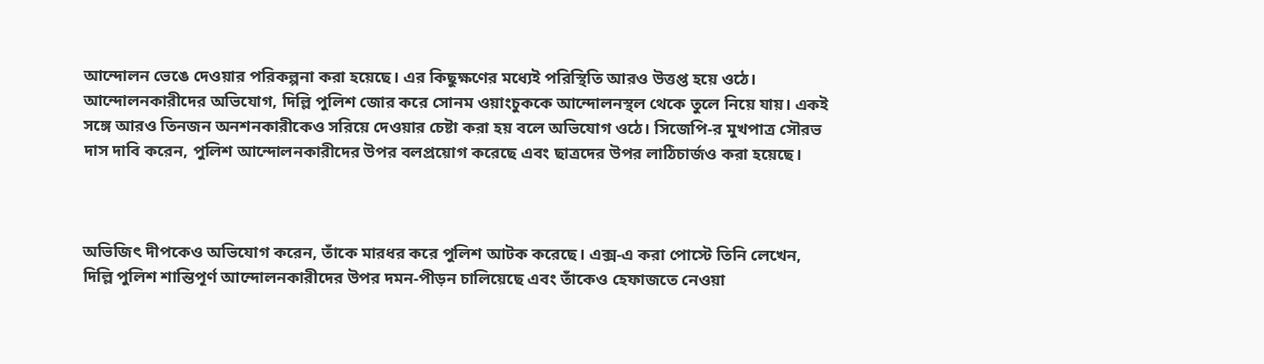আন্দোলন ভেঙে দেওয়ার পরিকল্পনা করা হয়েছে। এর কিছুক্ষণের মধ্যেই পরিস্থিতি আরও উত্তপ্ত হয়ে ওঠে। আন্দোলনকারীদের অভিযোগ, দিল্লি পুলিশ জোর করে সোনম ওয়াংচুককে আন্দোলনস্থল থেকে তুলে নিয়ে যায়। একই সঙ্গে আরও তিনজন অনশনকারীকেও সরিয়ে দেওয়ার চেষ্টা করা হয় বলে অভিযোগ ওঠে। সিজেপি-র মুখপাত্র সৌরভ দাস দাবি করেন, পুলিশ আন্দোলনকারীদের উপর বলপ্রয়োগ করেছে এবং ছাত্রদের উপর লাঠিচার্জও করা হয়েছে।



অভিজিৎ দীপকেও অভিযোগ করেন, তাঁকে মারধর করে পুলিশ আটক করেছে। এক্স-এ করা পোস্টে তিনি লেখেন, দিল্লি পুলিশ শান্তিপূর্ণ আন্দোলনকারীদের উপর দমন-পীড়ন চালিয়েছে এবং তাঁকেও হেফাজতে নেওয়া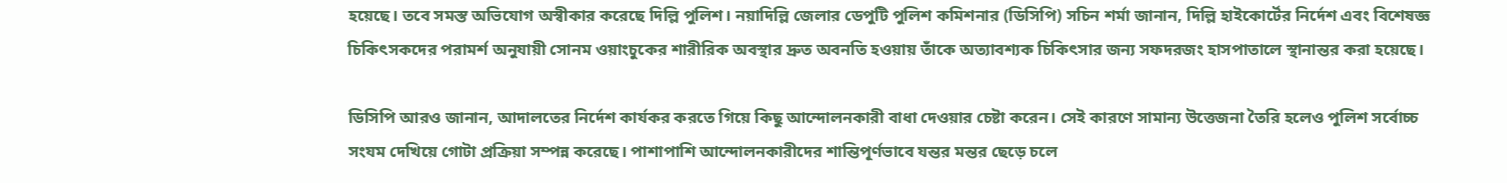হয়েছে। তবে সমস্ত অভিযোগ অস্বীকার করেছে দিল্লি পুলিশ। নয়াদিল্লি জেলার ডেপুটি পুলিশ কমিশনার (ডিসিপি) সচিন শর্মা জানান, দিল্লি হাইকোর্টের নির্দেশ এবং বিশেষজ্ঞ চিকিৎসকদের পরামর্শ অনুযায়ী সোনম ওয়াংচুকের শারীরিক অবস্থার দ্রুত অবনতি হওয়ায় তাঁকে অত্যাবশ্যক চিকিৎসার জন্য সফদরজং হাসপাতালে স্থানান্তর করা হয়েছে।

ডিসিপি আরও জানান, আদালতের নির্দেশ কার্যকর করতে গিয়ে কিছু আন্দোলনকারী বাধা দেওয়ার চেষ্টা করেন। সেই কারণে সামান্য উত্তেজনা তৈরি হলেও পুলিশ সর্বোচ্চ সংযম দেখিয়ে গোটা প্রক্রিয়া সম্পন্ন করেছে। পাশাপাশি আন্দোলনকারীদের শান্তিপূর্ণভাবে যন্তর মন্তর ছেড়ে চলে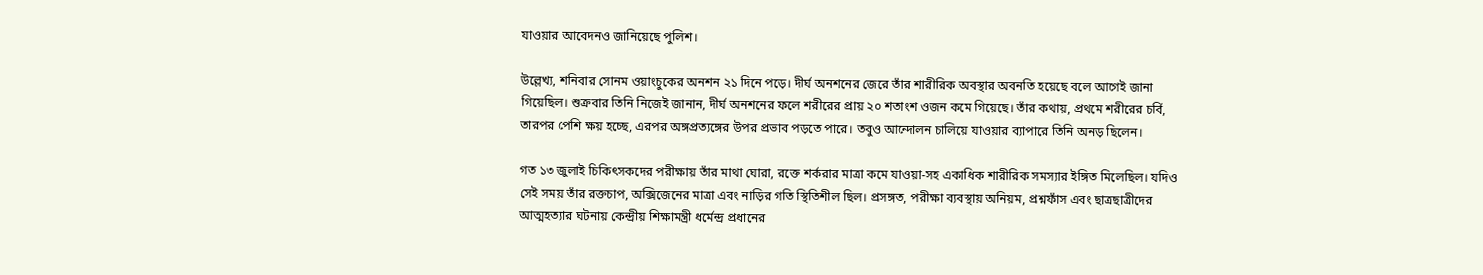যাওয়ার আবেদনও জানিয়েছে পুলিশ।

উল্লেখ্য, শনিবার সোনম ওয়াংচুকের অনশন ২১ দিনে পড়ে। দীর্ঘ অনশনের জেরে তাঁর শারীরিক অবস্থার অবনতি হয়েছে বলে আগেই জানা গিয়েছিল। শুক্রবার তিনি নিজেই জানান, দীর্ঘ অনশনের ফলে শরীরের প্রায় ২০ শতাংশ ওজন কমে গিয়েছে। তাঁর কথায়, প্রথমে শরীরের চর্বি, তারপর পেশি ক্ষয় হচ্ছে, এরপর অঙ্গপ্রত্যঙ্গের উপর প্রভাব পড়তে পারে। তবুও আন্দোলন চালিয়ে যাওয়ার ব্যাপারে তিনি অনড় ছিলেন।

গত ১৩ জুলাই চিকিৎসকদের পরীক্ষায় তাঁর মাথা ঘোরা, রক্তে শর্করার মাত্রা কমে যাওয়া-সহ একাধিক শারীরিক সমস্যার ইঙ্গিত মিলেছিল। যদিও সেই সময় তাঁর রক্তচাপ, অক্সিজেনের মাত্রা এবং নাড়ির গতি স্থিতিশীল ছিল। প্রসঙ্গত, পরীক্ষা ব্যবস্থায় অনিয়ম, প্রশ্নফাঁস এবং ছাত্রছাত্রীদের আত্মহত্যার ঘটনায় কেন্দ্রীয় শিক্ষামন্ত্রী ধর্মেন্দ্র প্রধানের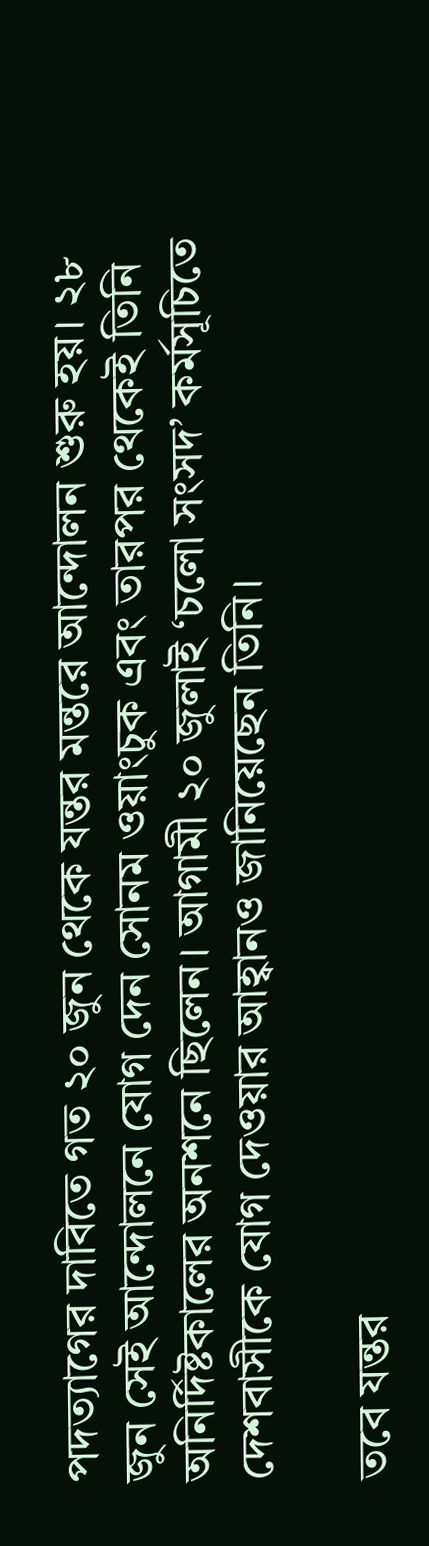পদত্যাগের দাবিতে গত ২০ জুন থেকে যন্তর মন্তরে আন্দোলন শুরু হয়। ২৮ জুন সেই আন্দোলনে যোগ দেন সোনম ওয়াংচুক এবং তারপর থেকেই তিনি অনির্দিষ্টকালের অনশনে ছিলেন। আগামী ২০ জুলাই ‘চলো সংসদ’ কর্মসূচিতে দেশবাসীকে যোগ দেওয়ার আহ্বানও জানিয়েছেন তিনি।

তবে যন্তর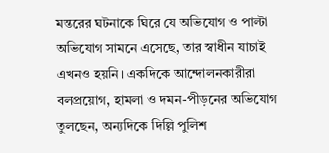মন্তরের ঘটনাকে ঘিরে যে অভিযোগ ও পাল্টা অভিযোগ সামনে এসেছে, তার স্বাধীন যাচাই এখনও হয়নি। একদিকে আন্দোলনকারীরা বলপ্রয়োগ, হামলা ও দমন-পীড়নের অভিযোগ তুলছেন, অন্যদিকে দিল্লি পুলিশ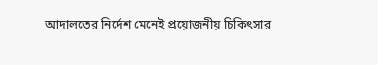আদালতের নির্দেশ মেনেই প্রয়োজনীয় চিকিৎসার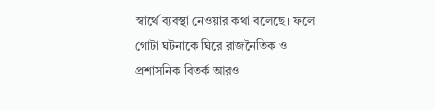স্বার্থে ব্যবস্থা নেওয়ার কথা বলেছে। ফলে গোটা ঘটনাকে ঘিরে রাজনৈতিক ও প্রশাসনিক বিতর্ক আরও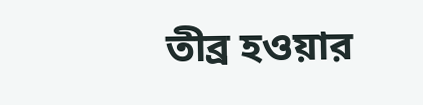তীব্র হওয়ার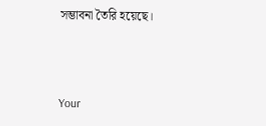সম্ভাবনা তৈরি হয়েছে।



Your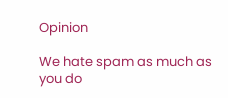Opinion

We hate spam as much as you do